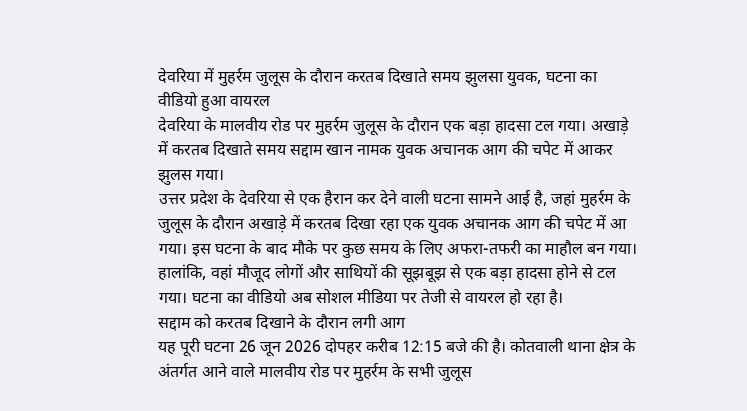देवरिया में मुहर्रम जुलूस के दौरान करतब दिखाते समय झुलसा युवक, घटना का वीडियो हुआ वायरल
देवरिया के मालवीय रोड पर मुहर्रम जुलूस के दौरान एक बड़ा हादसा टल गया। अखाड़े में करतब दिखाते समय सद्दाम खान नामक युवक अचानक आग की चपेट में आकर झुलस गया।
उत्तर प्रदेश के देवरिया से एक हैरान कर देने वाली घटना सामने आई है, जहां मुहर्रम के जुलूस के दौरान अखाड़े में करतब दिखा रहा एक युवक अचानक आग की चपेट में आ गया। इस घटना के बाद मौके पर कुछ समय के लिए अफरा-तफरी का माहौल बन गया। हालांकि, वहां मौजूद लोगों और साथियों की सूझबूझ से एक बड़ा हादसा होने से टल गया। घटना का वीडियो अब सोशल मीडिया पर तेजी से वायरल हो रहा है।
सद्दाम को करतब दिखाने के दौरान लगी आग
यह पूरी घटना 26 जून 2026 दोपहर करीब 12:15 बजे की है। कोतवाली थाना क्षेत्र के अंतर्गत आने वाले मालवीय रोड पर मुहर्रम के सभी जुलूस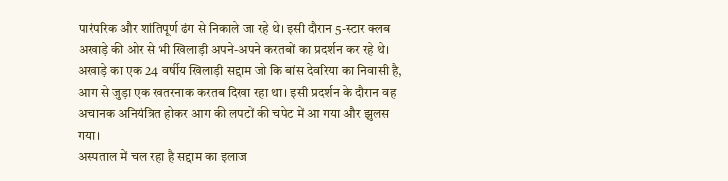पारंपरिक और शांतिपूर्ण ढंग से निकाले जा रहे थे। इसी दौरान 5-स्टार क्लब अखाड़े की ओर से भी खिलाड़ी अपने-अपने करतबों का प्रदर्शन कर रहे थे। अखाड़े का एक 24 वर्षीय खिलाड़ी सद्दाम जो कि बांस देवरिया का निवासी है, आग से जुड़ा एक खतरनाक करतब दिखा रहा था। इसी प्रदर्शन के दौरान वह अचानक अनियंत्रित होकर आग की लपटों की चपेट में आ गया और झुलस गया।
अस्पताल में चल रहा है सद्दाम का इलाज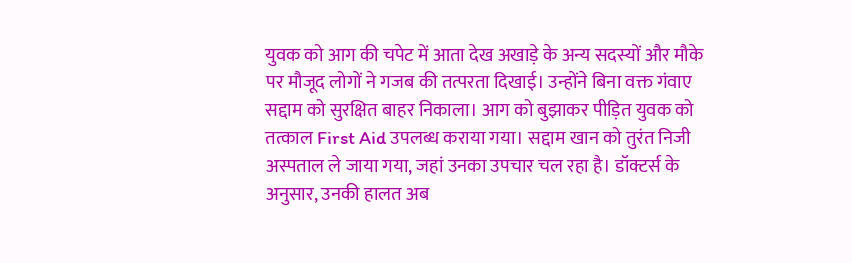युवक को आग की चपेट में आता देख अखाड़े के अन्य सदस्यों और मौके पर मौजूद लोगों ने गजब की तत्परता दिखाई। उन्होंने बिना वक्त गंवाए सद्दाम को सुरक्षित बाहर निकाला। आग को बुझाकर पीड़ित युवक को तत्काल First Aid उपलब्ध कराया गया। सद्दाम खान को तुरंत निजी अस्पताल ले जाया गया, जहां उनका उपचार चल रहा है। डॉक्टर्स के अनुसार, उनकी हालत अब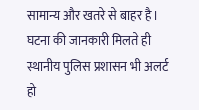सामान्य और खतरे से बाहर है। घटना की जानकारी मिलते ही स्थानीय पुलिस प्रशासन भी अलर्ट हो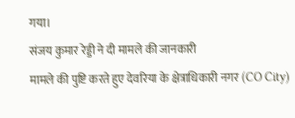गया।
संजय कुमार रेड्डी ने दी मामले की जानकारी
मामले की पुष्टि करते हुए देवरिया के क्षेत्राधिकारी नगर (CO City)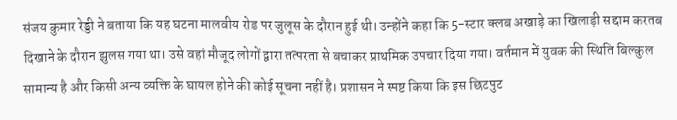संजय कुमार रेड्डी ने बताया कि यह घटना मालवीय रोड पर जुलूस के दौरान हुई थी। उन्होंने कहा कि 5-स्टार क्लब अखाड़े का खिलाड़ी सद्दाम करतब दिखाने के दौरान झुलस गया था। उसे वहां मौजूद लोगों द्वारा तत्परता से बचाकर प्राथमिक उपचार दिया गया। वर्तमान में युवक की स्थिति बिल्कुल सामान्य है और किसी अन्य व्यक्ति के घायल होने की कोई सूचना नहीं है। प्रशासन ने स्पष्ट किया कि इस छिटपुट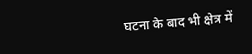घटना के बाद भी क्षेत्र में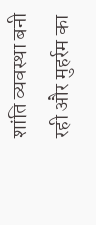शांति व्यवस्था बनी रही और मुहर्रम का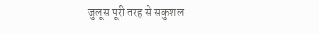जुलूस पूरी तरह से सकुशल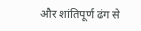और शांतिपूर्ण ढंग से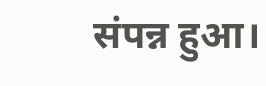संपन्न हुआ।